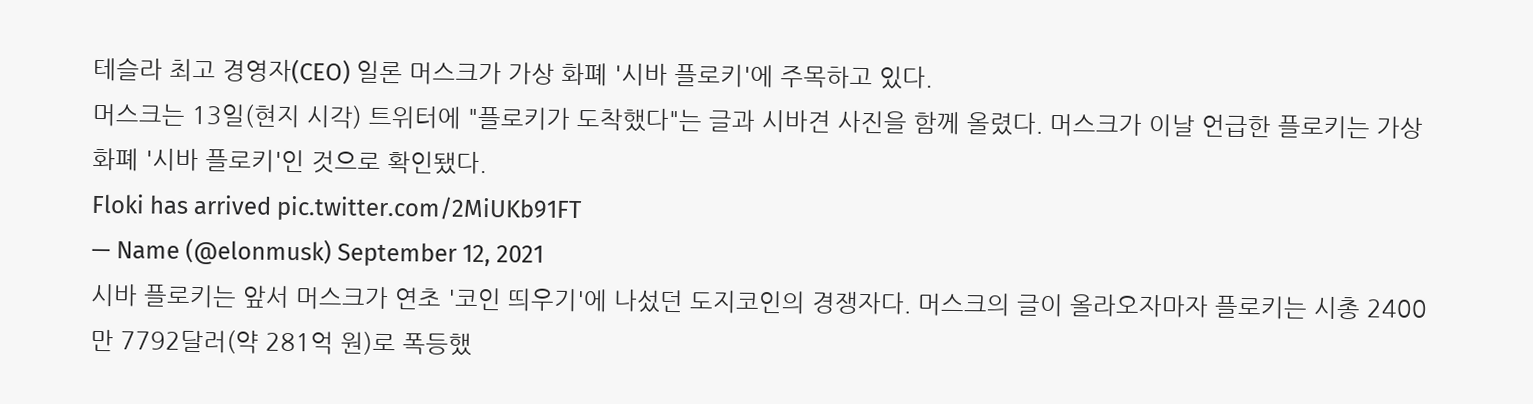테슬라 최고 경영자(CEO) 일론 머스크가 가상 화폐 '시바 플로키'에 주목하고 있다.
머스크는 13일(현지 시각) 트위터에 "플로키가 도착했다"는 글과 시바견 사진을 함께 올렸다. 머스크가 이날 언급한 플로키는 가상 화폐 '시바 플로키'인 것으로 확인됐다.
Floki has arrived pic.twitter.com/2MiUKb91FT
— Name (@elonmusk) September 12, 2021
시바 플로키는 앞서 머스크가 연초 '코인 띄우기'에 나섰던 도지코인의 경쟁자다. 머스크의 글이 올라오자마자 플로키는 시총 2400만 7792달러(약 281억 원)로 폭등했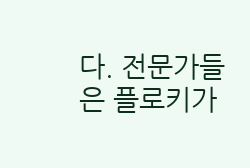다. 전문가들은 플로키가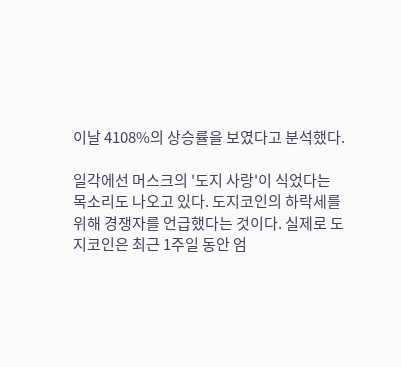이날 4108%의 상승률을 보였다고 분석했다.

일각에선 머스크의 '도지 사랑'이 식었다는 목소리도 나오고 있다. 도지코인의 하락세를 위해 경쟁자를 언급했다는 것이다. 실제로 도지코인은 최근 1주일 동안 엄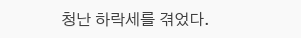청난 하락세를 겪었다.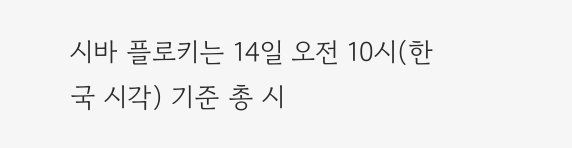시바 플로키는 14일 오전 10시(한국 시각) 기준 총 시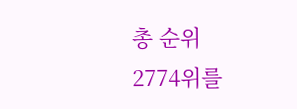총 순위 2774위를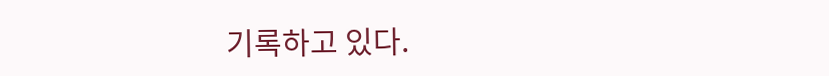기록하고 있다.